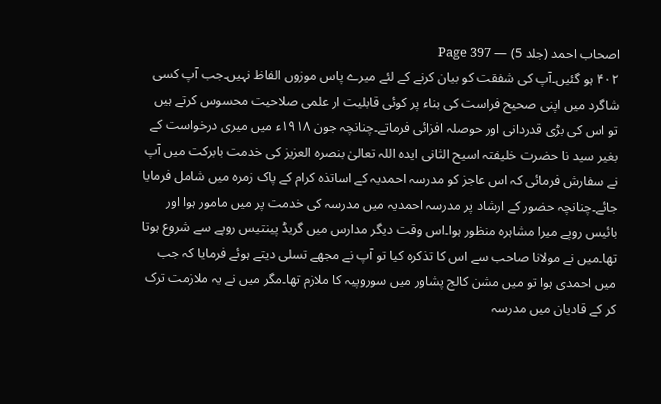اصحاب احمد (جلد 5) — Page 397
۴۰۲ ہو گئیں۔آپ کی شفقت کو بیان کرنے کے لئے میرے پاس موزوں الفاظ نہیں۔جب آپ کسی شاگرد میں اپنی صحیح فراست کی بناء پر کوئی قابلیت ار علمی صلاحیت محسوس کرتے ہیں تو اس کی بڑی قدردانی اور حوصلہ افزائی فرماتے۔چنانچہ جون ۱۹۱۸ء میں میری درخواست کے بغیر سید نا حضرت خلیفتہ اسیح الثانی ایدہ اللہ تعالیٰ بنصرہ العزیز کی خدمت بابرکت میں آپ نے سفارش فرمائی کہ اس عاجز کو مدرسہ احمدیہ کے اساتذہ کرام کے پاک زمرہ میں شامل فرمایا جائے۔چنانچہ حضور کے ارشاد پر مدرسہ احمدیہ میں مدرسہ کی خدمت پر میں مامور ہوا اور بائیس روپے میرا مشاہرہ منظور ہوا۔اس وقت دیگر مدارس میں گریڈ پینتیس روپے سے شروع ہوتا تھا۔میں نے مولانا صاحب سے اس کا تذکرہ کیا تو آپ نے مجھے تسلی دیتے ہوئے فرمایا کہ جب میں احمدی ہوا تو میں مشن کالج پشاور میں سوروپیہ کا ملازم تھا۔مگر میں نے یہ ملازمت ترک کر کے قادیان میں مدرسہ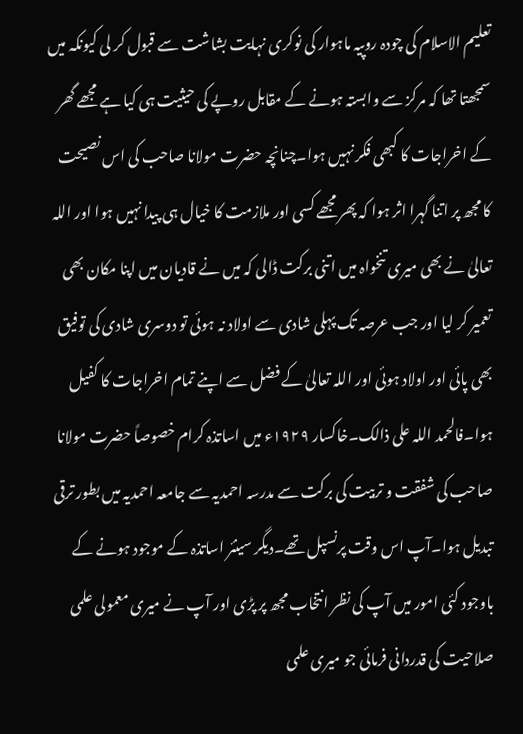تعلیم الاسلام کی چودہ روپیہ ماہوار کی نوکری نہایت بشاشت سے قبول کر لی کیونکہ میں سمجھتا تھا کہ مرکز سے وابستہ ہونے کے مقابل روپے کی حیثیت ہی کیا ہے مجھے گھر کے اخراجات کا کبھی فکر نہیں ہوا۔چنانچہ حضرت مولانا صاحب کی اس نصیحت کا مجھ پر اتنا گہرا اثر ہوا کہ پھر مجھے کسی اور ملازمت کا خیال ہی پیدا نہیں ہوا اور اللہ تعالیٰ نے بھی میری تنخواہ میں اتنی برکت ڈالی کہ میں نے قادیان میں اپنا مکان بھی تعمیر کر لیا اور جب عرصہ تک پہلی شادی سے اولاد نہ ہوئی تو دوسری شادی کی توفیق بھی پائی اور اولاد ہوئی اور اللہ تعالیٰ کے فضل سے اپنے تمام اخراجات کا کفیل ہوا۔فالحمد اللہ علی ذالک۔خاکسار ۱۹۲۹ء میں اساتذہ کرام خصوصاً حضرت مولانا صاحب کی شفقت و تربیت کی برکت سے مدرسہ احمدیہ سے جامعہ احمدیہ میں بطور ترقی تبدیل ہوا۔آپ اس وقت پرنسپل تھے۔دیگر سینئر اساتذہ کے موجود ہونے کے باوجود کئی امور میں آپ کی نظر انتخاب مجھ پر پڑی اور آپ نے میری معمولی علمی صلاحیت کی قدردانی فرمائی جو میری علمی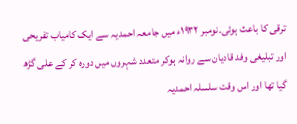ترقی کا باعث ہوئی۔نومبر ۱۹۳۲ء میں جامعہ احمدیہ سے ایک کامیاب تفریحی اور تبلیغی وفد قادیان سے روانہ ہوکر متعدد شہروں میں دورہ کر کے علی گڑھ گیا تھا اور اس وقت سلسلہ احمدیہ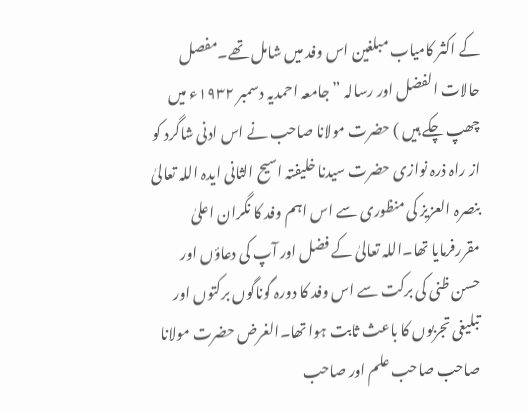کے اکثر کامیاب مبلغین اس وفد میں شامل تھے۔مفصل حالات الفضل اور رسالہ ”جامعہ احمدیہ دسمبر ۱۹۳۲ء میں چھپ چکے ہیں ) حضرت مولانا صاحب نے اس ادنی شاگرد کو از راہ ذرہ نوازی حضرت سیدنا خلیفتہ اسیح الثانی ایدہ اللہ تعالیٰ بنصرہ العزیز کی منظوری سے اس اہم وفد کا نگران اعلیٰ مقررفرمایا تھا۔اللہ تعالیٰ کے فضل اور آپ کی دعاؤں اور حسن ظنی کی برکت سے اس وفد کا دورہ گوناگوں برکتوں اور تبلیغی تجربوں کا باعث ثابت ہوا تھا۔الغرض حضرت مولانا صاحب صاحب علم اور صاحب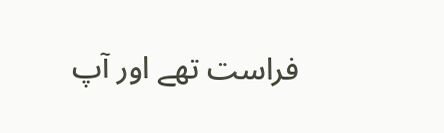فراست تھے اور آپ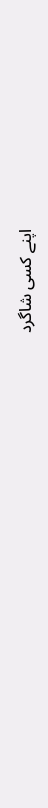اپنے کسی شاگرد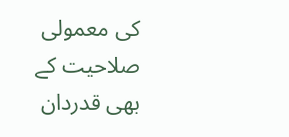کی معمولی صلاحیت کے بھی قدردان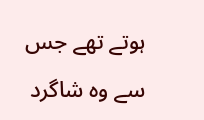ہوتے تھے جس سے وہ شاگرد